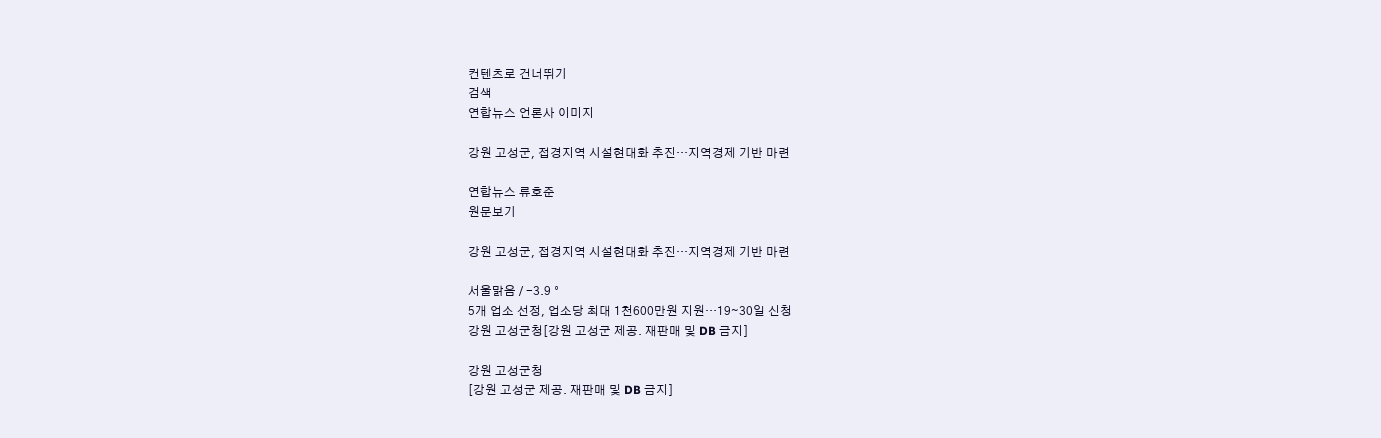컨텐츠로 건너뛰기
검색
연합뉴스 언론사 이미지

강원 고성군, 접경지역 시설현대화 추진…지역경제 기반 마련

연합뉴스 류호준
원문보기

강원 고성군, 접경지역 시설현대화 추진…지역경제 기반 마련

서울맑음 / -3.9 °
5개 업소 선정, 업소당 최대 1천600만원 지원…19∼30일 신청
강원 고성군청[강원 고성군 제공. 재판매 및 DB 금지]

강원 고성군청
[강원 고성군 제공. 재판매 및 DB 금지]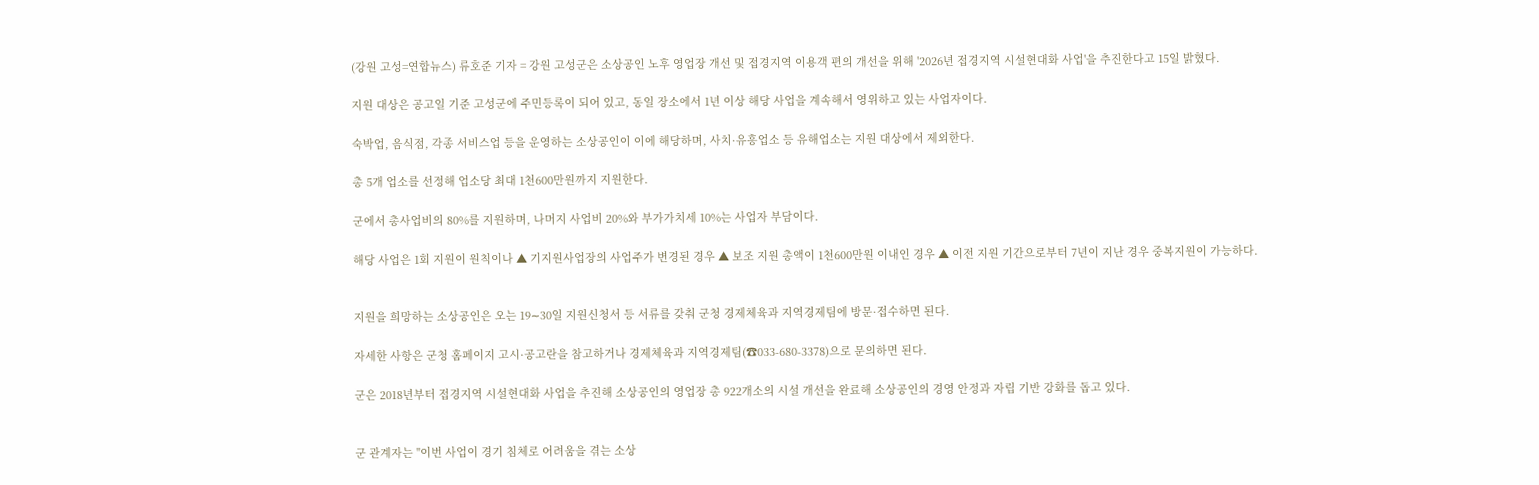(강원 고성=연합뉴스) 류호준 기자 = 강원 고성군은 소상공인 노후 영업장 개선 및 접경지역 이용객 편의 개선을 위해 '2026년 접경지역 시설현대화 사업'을 추진한다고 15일 밝혔다.

지원 대상은 공고일 기준 고성군에 주민등록이 되어 있고, 동일 장소에서 1년 이상 해당 사업을 계속해서 영위하고 있는 사업자이다.

숙박업, 음식점, 각종 서비스업 등을 운영하는 소상공인이 이에 해당하며, 사치·유흥업소 등 유해업소는 지원 대상에서 제외한다.

총 5개 업소를 선정해 업소당 최대 1천600만원까지 지원한다.

군에서 총사업비의 80%를 지원하며, 나머지 사업비 20%와 부가가치세 10%는 사업자 부담이다.

해당 사업은 1회 지원이 원칙이나 ▲ 기지원사업장의 사업주가 변경된 경우 ▲ 보조 지원 총액이 1천600만원 이내인 경우 ▲ 이전 지원 기간으로부터 7년이 지난 경우 중복지원이 가능하다.


지원을 희망하는 소상공인은 오는 19∼30일 지원신청서 등 서류를 갖춰 군청 경제체육과 지역경제팀에 방문·접수하면 된다.

자세한 사항은 군청 홈페이지 고시·공고란을 참고하거나 경제체육과 지역경제팀(☎033-680-3378)으로 문의하면 된다.

군은 2018년부터 접경지역 시설현대화 사업을 추진해 소상공인의 영업장 총 922개소의 시설 개선을 완료해 소상공인의 경영 안정과 자립 기반 강화를 돕고 있다.


군 관계자는 "이번 사업이 경기 침체로 어려움을 겪는 소상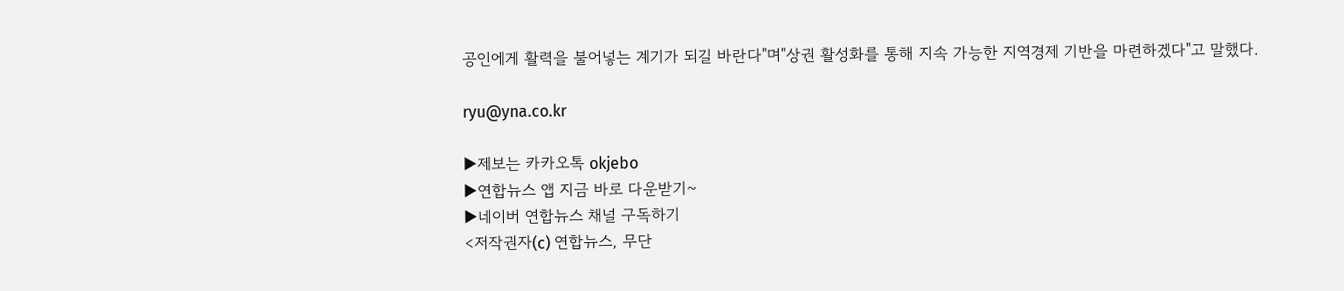공인에게 활력을 불어넣는 계기가 되길 바란다"며"상권 활성화를 통해 지속 가능한 지역경제 기반을 마련하겠다"고 말했다.

ryu@yna.co.kr

▶제보는 카카오톡 okjebo
▶연합뉴스 앱 지금 바로 다운받기~
▶네이버 연합뉴스 채널 구독하기
<저작권자(c) 연합뉴스, 무단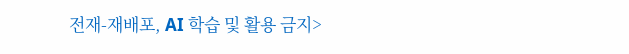전재-재배포, AI 학습 및 활용 금지>